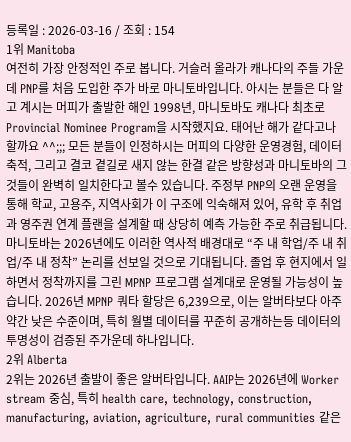등록일 : 2026-03-16 / 조회 : 154
1위 Manitoba
여전히 가장 안정적인 주로 봅니다. 거슬러 올라가 캐나다의 주들 가운데 PNP를 처음 도입한 주가 바로 마니토바입니다. 아시는 분들은 다 알고 계시는 머피가 출발한 해인 1998년, 마니토바도 캐나다 최초로 Provincial Nominee Program을 시작했지요. 태어난 해가 같다고나 할까요 ^^;;; 모든 분들이 인정하시는 머피의 다양한 운영경험, 데이터 축적, 그리고 결코 곁길로 새지 않는 한결 같은 방향성과 마니토바의 그것들이 완벽히 일치한다고 볼수 있습니다. 주정부 PNP의 오랜 운영을 통해 학교, 고용주, 지역사회가 이 구조에 익숙해져 있어, 유학 후 취업과 영주권 연계 플랜을 설계할 때 상당히 예측 가능한 주로 취급됩니다.
마니토바는 2026년에도 이러한 역사적 배경대로 “주 내 학업/주 내 취업/주 내 정착” 논리를 선보일 것으로 기대됩니다. 졸업 후 현지에서 일하면서 정착까지를 그린 MPNP 프로그램 설계대로 운영될 가능성이 높습니다. 2026년 MPNP 쿼타 할당은 6,239으로, 이는 알버타보다 아주 약간 낮은 수준이며, 특히 월별 데이터를 꾸준히 공개하는등 데이터의 투명성이 검증된 주가운데 하나입니다.
2위 Alberta
2위는 2026년 출발이 좋은 알버타입니다. AAIP는 2026년에 Worker stream 중심, 특히 health care, technology, construction, manufacturing, aviation, agriculture, rural communities 같은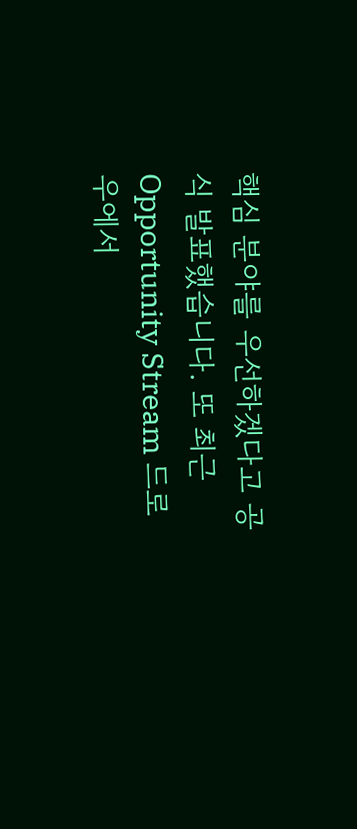핵심 분야를 우선하겠다고 공식 발표했습니다. 또 최근 Opportunity Stream 드로우에서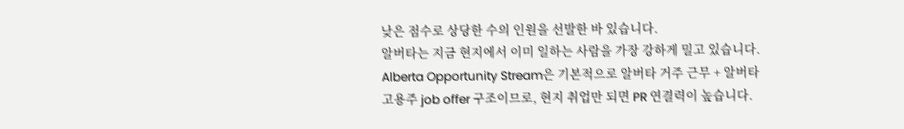낮은 점수로 상당한 수의 인원을 선발한 바 있습니다.
알버타는 지금 현지에서 이미 일하는 사람을 가장 강하게 밀고 있습니다. Alberta Opportunity Stream은 기본적으로 알버타 거주 근무 + 알버타 고용주 job offer 구조이므로, 현지 취업만 되면 PR 연결력이 높습니다.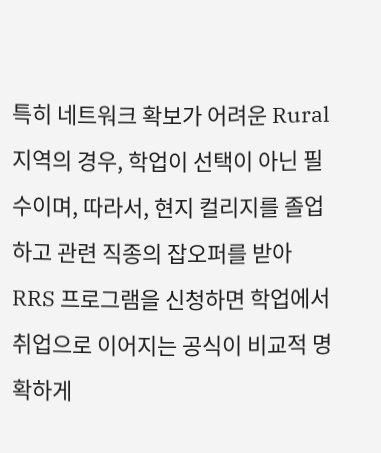특히 네트워크 확보가 어려운 Rural 지역의 경우, 학업이 선택이 아닌 필수이며, 따라서, 현지 컬리지를 졸업하고 관련 직종의 잡오퍼를 받아 RRS 프로그램을 신청하면 학업에서 취업으로 이어지는 공식이 비교적 명확하게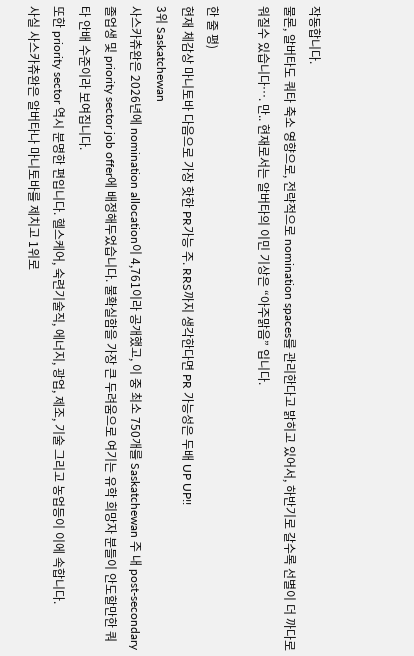작동합니다.
물론, 알버타도 쿼타 축소 영향으로, 전략적으로 nomination spaces를 관리한다고 밝히고 있어서, 하반기로 갈수록 선별이 더 까다로워질수 있습니다…. 만.. 현재로서는 알버타의 이민 기상은 “아주맑음” 입니다.

한 줄 평)
현재 체감상 마니토바 다음으로 가장 핫한 PR가능 주. RRS까지 생각한다면 PR 가능성은 두배 UP UP!!
3위 Saskatchewan
사스카츄완은 2026년에 nomination allocation이 4,761이라 공개했고, 이 중 최소 750개를 Saskatchewan 주 내 post-secondary 졸업생 및 priority sector job offer에 배정해두었습니다. 불확실함을 가장 큰 두려움으로 여기는 유학 희망자 분들이 안도할만한 쿼타 안배 수준이라 보여집니다.
또한 priority sector 역시 분명한 편입니다. 헬스케어, 숙련기술직, 에너지, 광업, 제조, 기술 그리고 농업등이 이에 속합니다.
사실 사스카츄완은 알버타나 마니토바를 제치고 1위로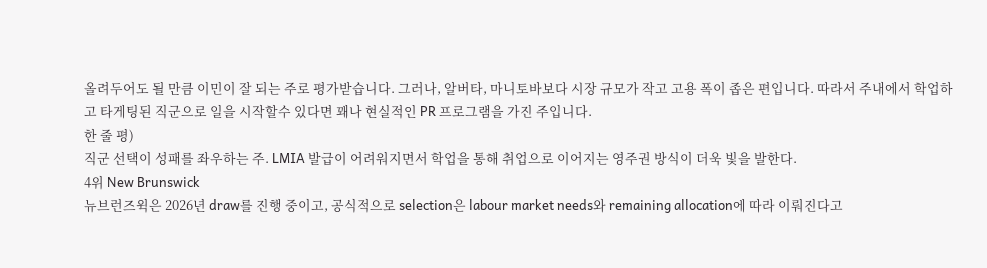올려두어도 될 만큼 이민이 잘 되는 주로 평가받습니다. 그러나, 알버타, 마니토바보다 시장 규모가 작고 고용 폭이 좁은 편입니다. 따라서 주내에서 학업하고 타게팅된 직군으로 일을 시작할수 있다면 꽤나 현실적인 PR 프로그램을 가진 주입니다.
한 줄 평)
직군 선택이 성패를 좌우하는 주. LMIA 발급이 어려워지면서 학업을 통해 취업으로 이어지는 영주권 방식이 더욱 빛을 발한다.
4위 New Brunswick
뉴브런즈윅은 2026년 draw를 진행 중이고, 공식적으로 selection은 labour market needs와 remaining allocation에 따라 이뤄진다고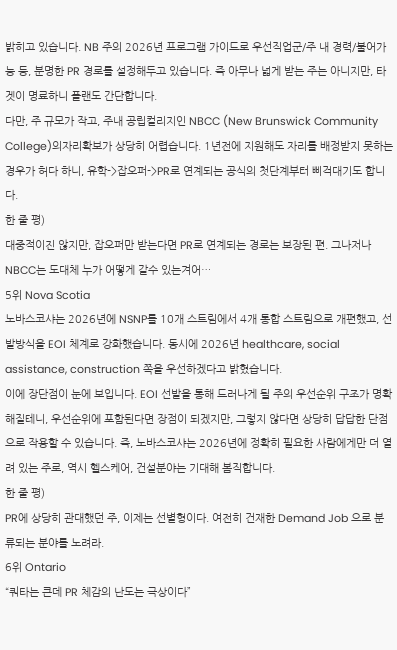밝히고 있습니다. NB 주의 2026년 프로그램 가이드로 우선직업군/주 내 경력/불어가능 등, 분명한 PR 경로를 설정해두고 있습니다. 즉 아무나 넓게 받는 주는 아니지만, 타겟이 명료하니 플랜도 간단합니다.
다만, 주 규모가 작고, 주내 공립컬리지인 NBCC (New Brunswick Community College)의자리확보가 상당히 어렵습니다. 1년전에 지원해도 자리를 배정받지 못하는 경우가 허다 하니, 유학->잡오퍼->PR로 연계되는 공식의 첫단계부터 삐걱대기도 합니다.
한 줄 평)
대중적이진 않지만, 잡오퍼만 받는다면 PR로 연계되는 경로는 보장된 편. 그나저나 NBCC는 도대체 누가 어떻게 갈수 있는겨어…
5위 Nova Scotia
노바스코샤는 2026년에 NSNP를 10개 스트림에서 4개 통합 스트림으로 개편했고, 선발방식을 EOI 체계로 강화했습니다. 동시에 2026년 healthcare, social assistance, construction 쪽을 우선하겠다고 밝혔습니다.
이에 장단점이 눈에 보입니다. EOI 선발을 통해 드러나게 될 주의 우선순위 구조가 명확해질테니, 우선순위에 포함된다면 장점이 되겠지만, 그렇지 않다면 상당히 답답한 단점으로 작용할 수 있습니다. 즉, 노바스코샤는 2026년에 정확히 필요한 사람에게만 더 열려 있는 주로, 역시 헬스케어, 건설분야는 기대해 봄직합니다.
한 줄 평)
PR에 상당히 관대했던 주, 이제는 선별형이다. 여전히 건재한 Demand Job 으로 분류되는 분야를 노려라.
6위 Ontario
“쿼타는 큰데 PR 체감의 난도는 극상이다”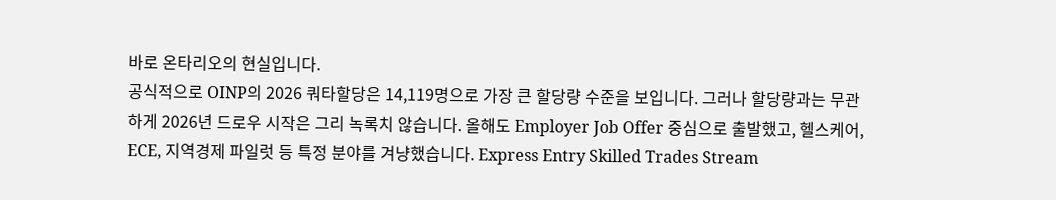바로 온타리오의 현실입니다.
공식적으로 OINP의 2026 쿼타할당은 14,119명으로 가장 큰 할당량 수준을 보입니다. 그러나 할당량과는 무관하게 2026년 드로우 시작은 그리 녹록치 않습니다. 올해도 Employer Job Offer 중심으로 출발했고, 헬스케어, ECE, 지역경제 파일럿 등 특정 분야를 겨냥했습니다. Express Entry Skilled Trades Stream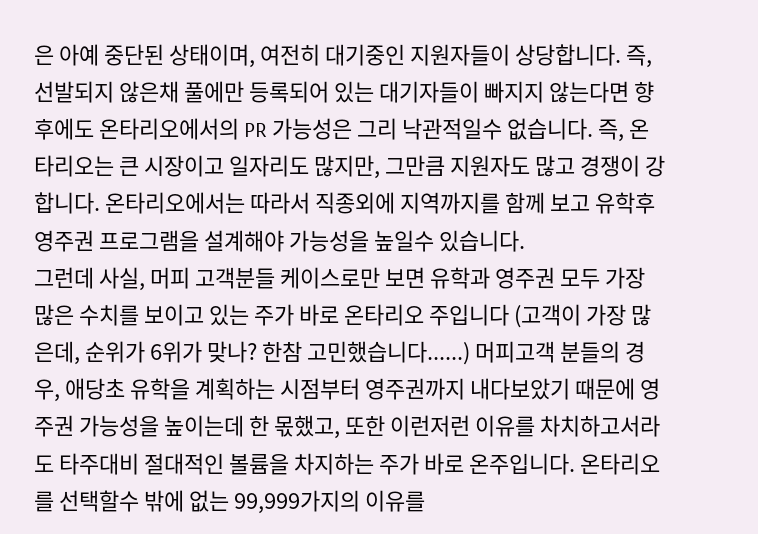은 아예 중단된 상태이며, 여전히 대기중인 지원자들이 상당합니다. 즉, 선발되지 않은채 풀에만 등록되어 있는 대기자들이 빠지지 않는다면 향후에도 온타리오에서의 PR 가능성은 그리 낙관적일수 없습니다. 즉, 온타리오는 큰 시장이고 일자리도 많지만, 그만큼 지원자도 많고 경쟁이 강합니다. 온타리오에서는 따라서 직종외에 지역까지를 함께 보고 유학후 영주권 프로그램을 설계해야 가능성을 높일수 있습니다.
그런데 사실, 머피 고객분들 케이스로만 보면 유학과 영주권 모두 가장 많은 수치를 보이고 있는 주가 바로 온타리오 주입니다 (고객이 가장 많은데, 순위가 6위가 맞나? 한참 고민했습니다......) 머피고객 분들의 경우, 애당초 유학을 계획하는 시점부터 영주권까지 내다보았기 때문에 영주권 가능성을 높이는데 한 몫했고, 또한 이런저런 이유를 차치하고서라도 타주대비 절대적인 볼륨을 차지하는 주가 바로 온주입니다. 온타리오를 선택할수 밖에 없는 99,999가지의 이유를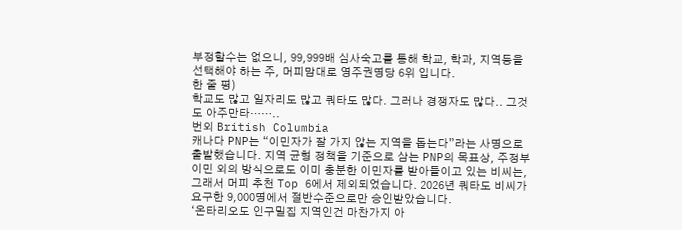부정할수는 없으니, 99,999배 심사숙고를 통해 학교, 학과, 지역등을 선택해야 하는 주, 머피맘대로 영주권명당 6위 입니다.
한 줄 평)
학교도 많고 일자리도 많고 쿼타도 많다. 그러나 경쟁자도 많다.. 그것도 아주만타……..
번외 British Columbia
캐나다 PNP는 “이민자가 잘 가지 않는 지역을 돕는다”라는 사명으로 출발했습니다. 지역 균형 정책을 기준으로 삼는 PNP의 목표상, 주정부 이민 외의 방식으로도 이미 충분한 이민자를 받아들이고 있는 비씨는, 그래서 머피 추천 Top 6에서 제외되었습니다. 2026년 쿼타도 비씨가 요구한 9,000명에서 절반수준으로만 승인받았습니다.
‘온타리오도 인구밀집 지역인건 마찬가지 아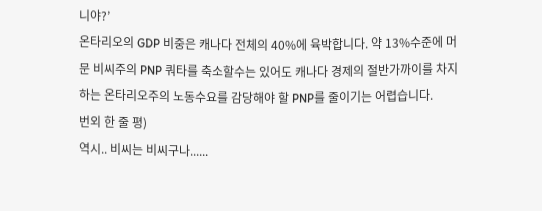니야?’
온타리오의 GDP 비중은 캐나다 전체의 40%에 육박합니다. 약 13%수준에 머문 비씨주의 PNP 쿼타를 축소할수는 있어도 캐나다 경제의 절반가까이를 차지하는 온타리오주의 노동수요를 감당해야 할 PNP를 줄이기는 어렵습니다.
번외 한 줄 평)
역시.. 비씨는 비씨구나......